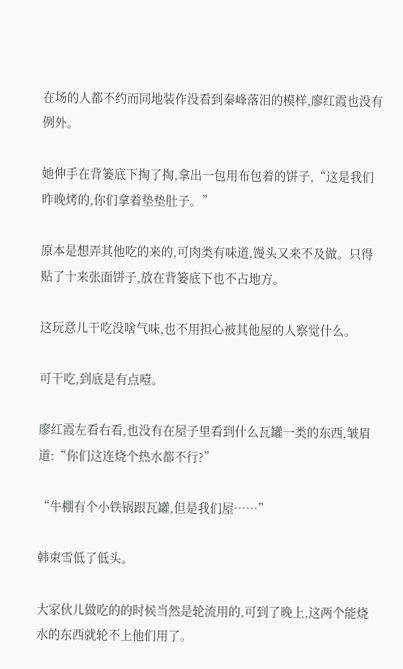在场的人都不约而同地装作没看到秦峰落泪的模样,廖红霞也没有例外。

她伸手在背篓底下掏了掏,拿出一包用布包着的饼子,“这是我们昨晚烤的,你们拿着垫垫肚子。”

原本是想弄其他吃的来的,可肉类有味道,馒头又来不及做。只得贴了十来张面饼子,放在背篓底下也不占地方。

这玩意儿干吃没啥气味,也不用担心被其他屋的人察觉什么。

可干吃,到底是有点噎。

廖红霞左看右看,也没有在屋子里看到什么瓦罐一类的东西,皱眉道:“你们这连烧个热水都不行?”

“牛棚有个小铁锅跟瓦罐,但是我们屋……”

韩束雪低了低头。

大家伙儿做吃的的时候当然是轮流用的,可到了晚上,这两个能烧水的东西就轮不上他们用了。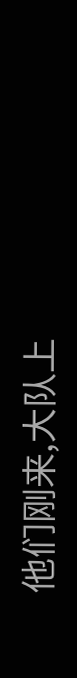他们刚来,大队上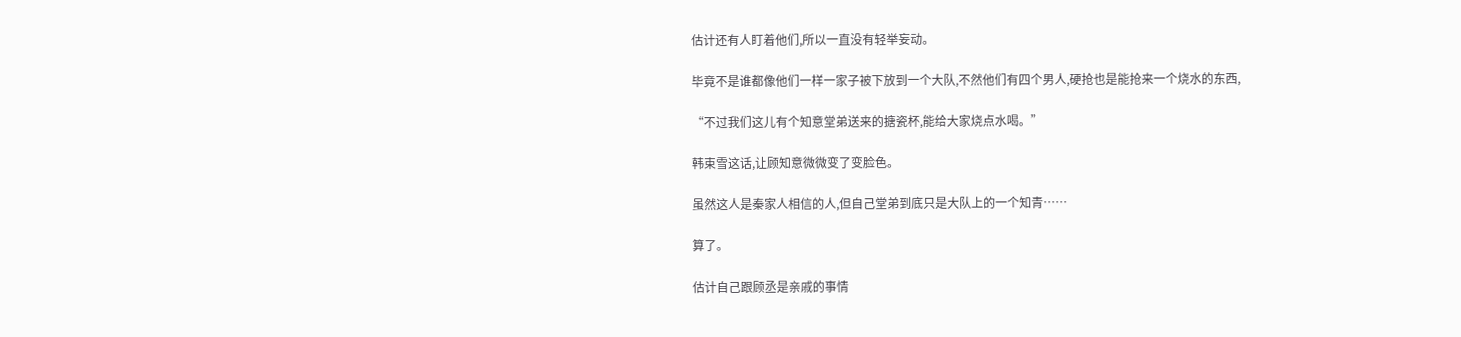估计还有人盯着他们,所以一直没有轻举妄动。

毕竟不是谁都像他们一样一家子被下放到一个大队,不然他们有四个男人,硬抢也是能抢来一个烧水的东西,

“不过我们这儿有个知意堂弟送来的搪瓷杯,能给大家烧点水喝。”

韩束雪这话,让顾知意微微变了变脸色。

虽然这人是秦家人相信的人,但自己堂弟到底只是大队上的一个知青……

算了。

估计自己跟顾丞是亲戚的事情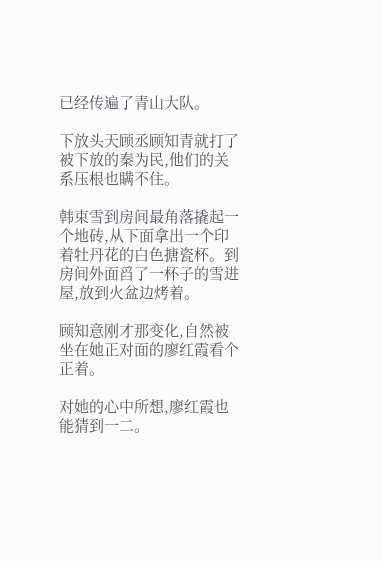已经传遍了青山大队。

下放头天顾丞顾知青就打了被下放的秦为民,他们的关系压根也瞒不住。

韩束雪到房间最角落撬起一个地砖,从下面拿出一个印着牡丹花的白色搪瓷杯。到房间外面舀了一杯子的雪进屋,放到火盆边烤着。

顾知意刚才那变化,自然被坐在她正对面的廖红霞看个正着。

对她的心中所想,廖红霞也能猜到一二。